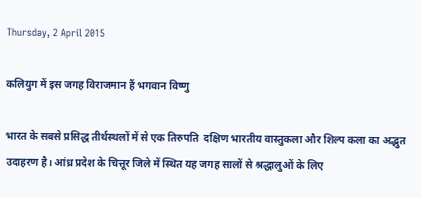Thursday, 2 April 2015

कलियुग में इस जगह विराजमान हैं भगवान विष्णु

भारत के सबसे प्रसिद्ध तीर्थस्थलों में से एक तिरुपति  दक्षिण भारतीय वास्तुकला और शिल्प कला का अद्भुत उदाहरण है। आंध्र प्रदेश के चित्तूर जिले में स्थित यह जगह सालों से श्रद्धालुओं के लिए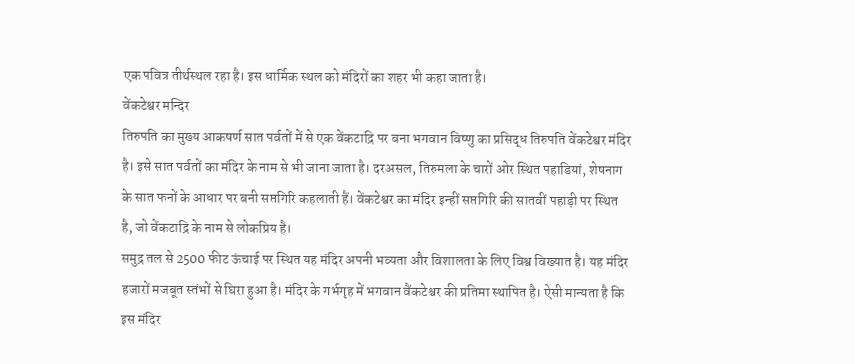एक पवित्र तीर्थस्थल रहा है। इस धार्मिक स्थल को मंदिरों का शहर भी कहा जाता है।
वेंकटेश्वर मन्दिर
तिरुपति का मुख्य आकषर्ण सात पर्वतों में से एक वेंकटाद्रि पर बना भगवान विष्णु का प्रसिद्ध तिरुपति वेंकटेश्वर मंदिर है। इसे सात पर्वतों का मंदिर के नाम से भी जाना जाता है। दरअसल, तिरुमला के चारों ओर स्थित पहाडियां, शेषनाग के सात फनों के आधार पर बनी सप्तगिरि कहलाती हैं। वेंकटेश्वर का मंदिर इन्हीं सप्तगिरि की सातवीं पहाड़ी पर स्थित है, जो वेंकटाद्रि के नाम से लोकप्रिय है।
समुद्र तल से 2500 फीट ऊंचाई पर स्थित यह मंदिर अपनी भव्यता और विशालता के लिए विश्व विख्यात है। यह मंदिर हजारों मजबूत स्तंभों से घिरा हुआ है। मंदिर के गर्भगृह में भगवान वैंकटेश्चर की प्रतिमा स्थापित है। ऐसी मान्यता है कि इस मंदिर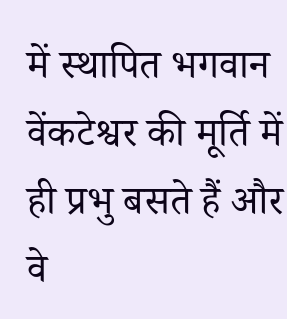में स्थापित भगवान वेंकटेश्वर की मूर्ति में ही प्रभु बसते हैं और वे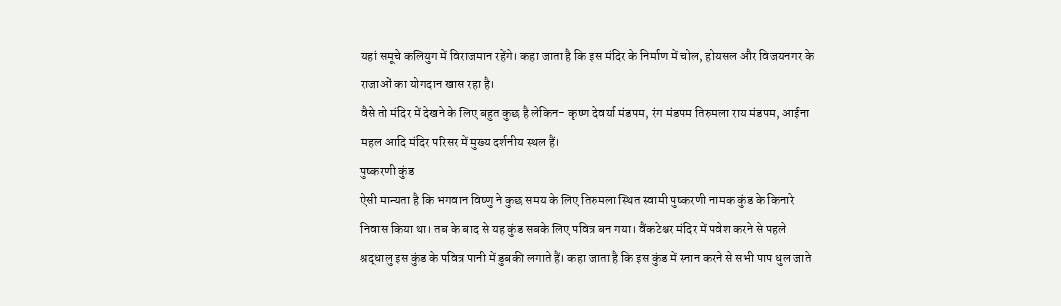यहां समूचे कलियुग में विराजमान रहेंगे। कहा जाता है कि इस मंदिर के निर्माण में चोल, होयसल और विजयनगर के राजाओं का योगदान खास रहा है।
वैसे तो मंदिर में देखने के लिए बहुत कुछ है लेकिन- कृष्ण देवर्या मंडपम, रंग मंडपम तिरुमला राय मंडपम, आईना महल आदि मंदिर परिसर में मुख्य दर्शनीय स्थल हैं।
पुष्करणी कुंड
ऐसी मान्यता है कि भगवान विष्णु ने कुछ समय के लिए तिरुमला स्थित स्वामी पुष्करणी नामक कुंड के किनारे निवास किया था। तब के बाद से यह कुंड सबके लिए पवित्र बन गया। वैंकटेश्चर मंदिर में पवेश करने से पहले श्रद्धालु इस कुंड के पवित्र पानी में डुबकी लगाते हैं। कहा जाता है कि इस कुंड में स्नान करने से सभी पाप धुल जाते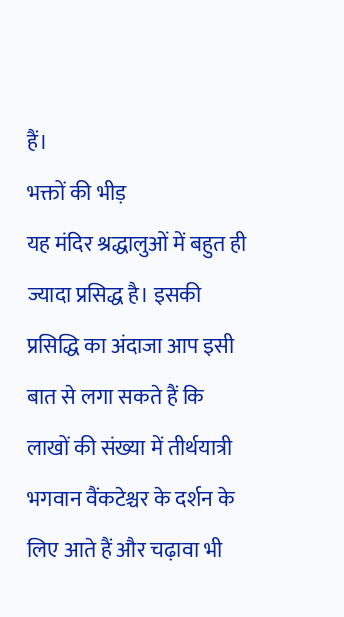हैं।
भक्तों की भीड़
यह मंदिर श्रद्धालुओं में बहुत ही ज्यादा प्रसिद्ध है। इसकी प्रसिद्धि का अंदाजा आप इसी बात से लगा सकते हैं कि लाखों की संख्या में तीर्थयात्री भगवान वैंकटेश्चर के दर्शन के लिए आते हैं और चढ़ावा भी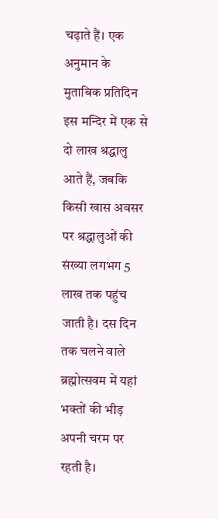चढ़ाते हैं। एक अनुमान के मुताबिक प्रतिदिन इस मन्दिर में एक से दो लाख श्रद्धालु आते हैं, जबकि किसी खास अवसर पर श्रद्धालुओं की संख्या लगभग 5 लाख तक पहुंच जाती है। दस दिन तक चलने वाले ब्रह्मोत्सवम में यहां भक्तों की भीड़ अपनी चरम पर रहती है।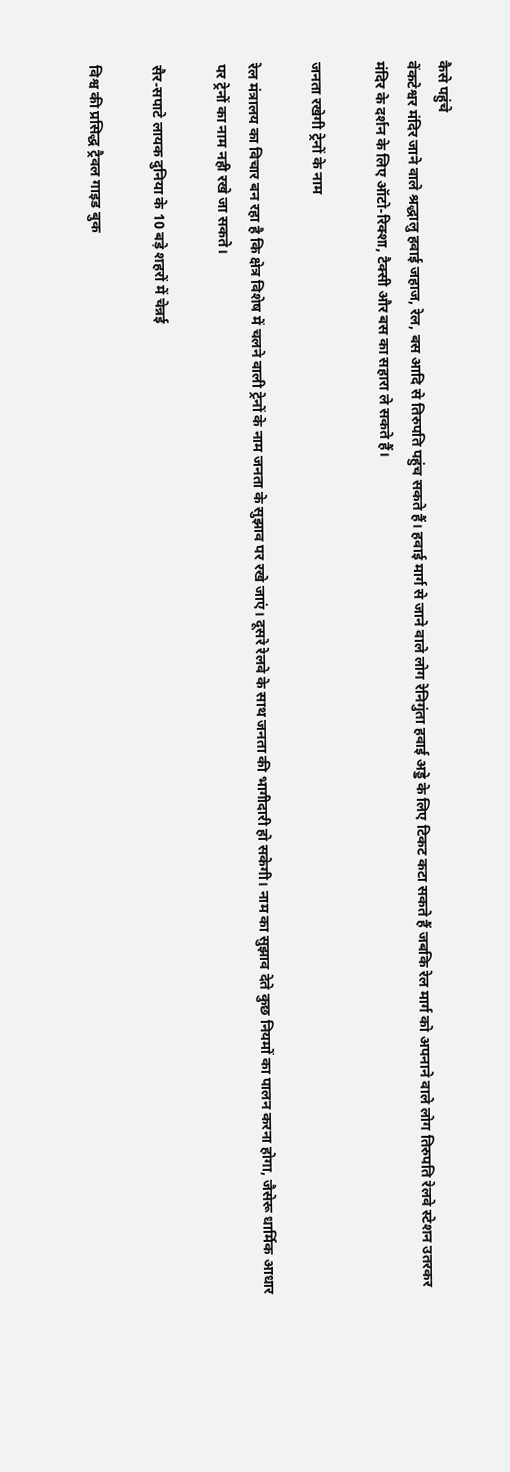कैसे पहुंचे
वेंकटेश्वर मंदिर जाने वाले श्रद्धालु हवाई जहाज, रेल, बस आदि से तिरुपति पहुंच सकते हैं। हवाई मार्ग से जाने वाले लोग रेनिगुंता हवाई अड्डे के लिए टिकट कटा सकते हैं जबकि रेल मार्ग को अपनाने वाले लोग तिरुपति रेलवे स्टेशन उतरकर मंदिर के दर्शन के लिए ऑटो-रिक्शा, टैक्सी और बस का सहारा ले सकते हैं।

जनता रखेगी ट्रेनों के नाम

रेल मंत्रालय का विचार बन रहा है कि क्षेत्र विशेष में चलने वाली ट्रेनों के नाम जनता के सुझाव पर रखे जाएं। दूसरे रेलवे के साथ जनता की भागीदारी हो सकेगी। नाम का सुझाव देते कुछ नियमों का पालन करना होगा, जैसेरू धार्मिक आधार पर ट्रेनों का नाम नही रखे जा सकते।

सैर-सपाटे लायक दुनिया के 10 बड़े शहरों में चेन्नई

विश्व की प्रसिद्ध ट्रैवल गाइड बुक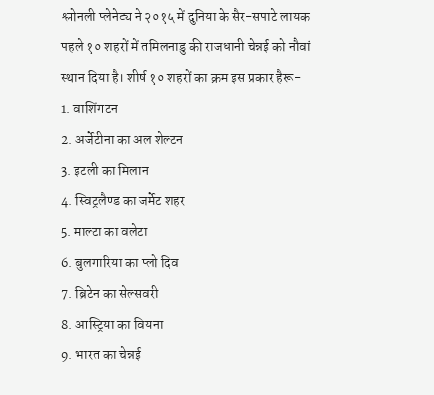श्लोनली प्लेनेट्य ने २०१५ में दुनिया के सैर-सपाटे लायक पहले १० शहरों में तमिलनाडु की राजधानी चेन्नई को नौवां स्थान दिया है। शीर्ष १० शहरों का क्रम इस प्रकार हैरू-
1. वाशिंगटन
2. अर्जेटीना का अल शेल्टन
3. इटली का मिलान
4. स्विट्रलैण्ड का जर्मेट शहर
5. माल्टा का वलेटा
6. बुलगारिया का प्लो दिव
7. ब्रिटेन का सेल्सवरी
8. आस्ट्रिया का वियना
9. भारत का चेन्नई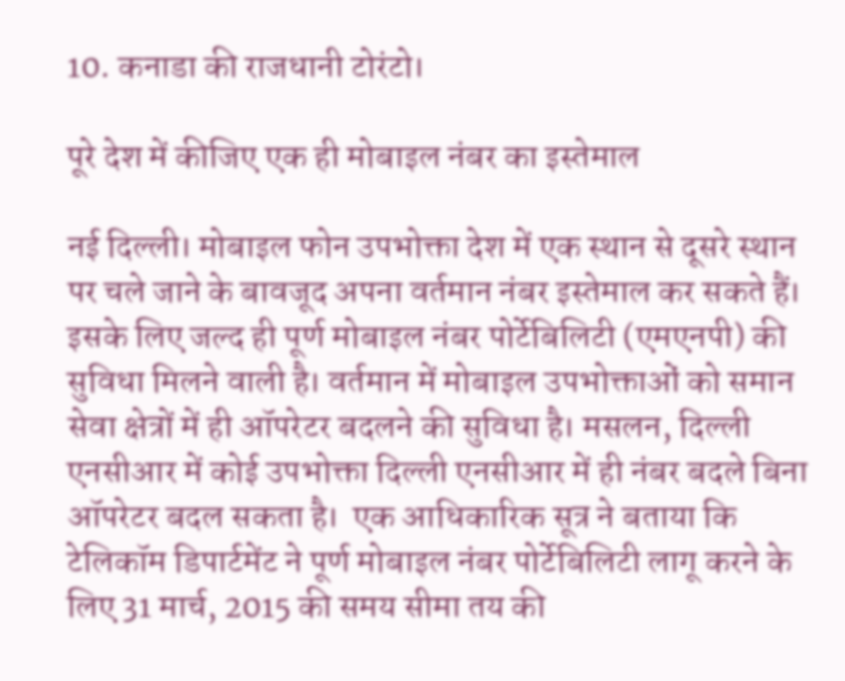10. कनाडा की राजधानी टोरंटो।

पूरे देश में कीजिए एक ही मोबाइल नंबर का इस्तेमाल

नई दिल्ली। मोबाइल फोन उपभोक्ता देश में एक स्थान से दूसरे स्थान पर चले जाने के बावजूद अपना वर्तमान नंबर इस्तेमाल कर सकते हैं। इसके लिए जल्द ही पूर्ण मोबाइल नंबर पोर्टेबिलिटी (एमएनपी) की सुविधा मिलने वाली है। वर्तमान में मोबाइल उपभोक्ताओं को समान सेवा क्षेत्रों में ही ऑपरेटर बदलने की सुविधा है। मसलन, दिल्ली एनसीआर में कोई उपभोक्ता दिल्ली एनसीआर में ही नंबर बदले बिना ऑपरेटर बदल सकता है।  एक आधिकारिक सूत्र ने बताया कि टेलिकॉम डिपार्टमेंट ने पूर्ण मोबाइल नंबर पोर्टेबिलिटी लागू करने के लिए 31 मार्च, 2015 की समय सीमा तय की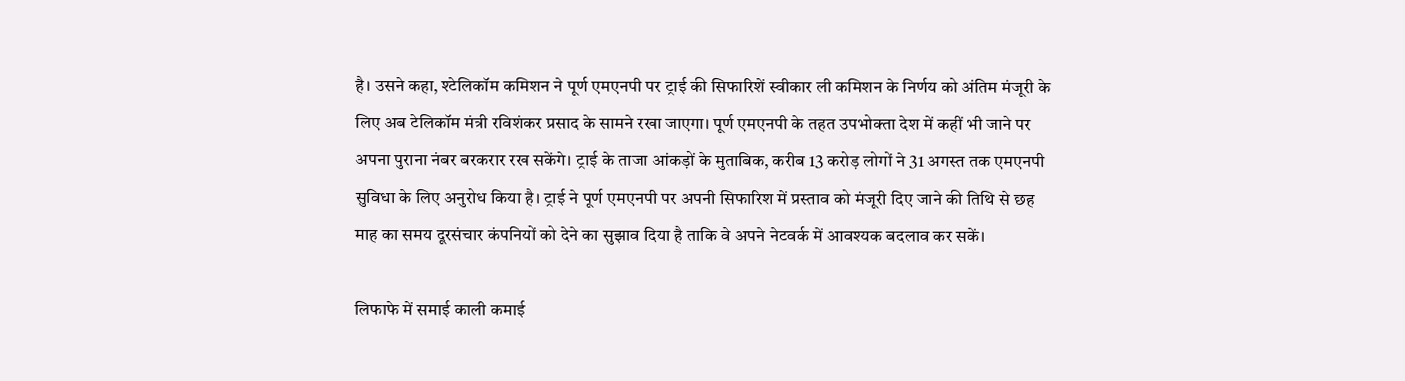है। उसने कहा, श्टेलिकॉम कमिशन ने पूर्ण एमएनपी पर ट्राई की सिफारिशें स्वीकार ली कमिशन के निर्णय को अंतिम मंजूरी के लिए अब टेलिकॉम मंत्री रविशंकर प्रसाद के सामने रखा जाएगा। पूर्ण एमएनपी के तहत उपभोक्ता देश में कहीं भी जाने पर अपना पुराना नंबर बरकरार रख सकेंगे। ट्राई के ताजा आंकड़ों के मुताबिक, करीब 13 करोड़ लोगों ने 31 अगस्त तक एमएनपी सुविधा के लिए अनुरोध किया है। ट्राई ने पूर्ण एमएनपी पर अपनी सिफारिश में प्रस्ताव को मंजूरी दिए जाने की तिथि से छह माह का समय दूरसंचार कंपनियों को देने का सुझाव दिया है ताकि वे अपने नेटवर्क में आवश्यक बदलाव कर सकें।

लिफाफे में समाई काली कमाई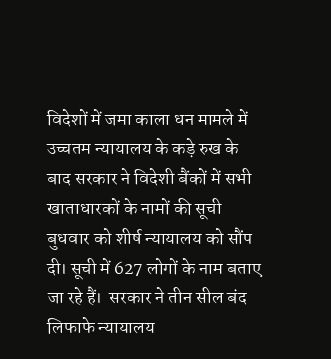विदेशों में जमा काला धन मामले में उच्चतम न्यायालय के कड़े रुख के बाद सरकार ने विदेशी बैंकों में सभी खाताधारकों के नामों की सूची बुधवार को शीर्ष न्यायालय को सौंप दी। सूची में 627 लोगों के नाम बताए जा रहे हैं।  सरकार ने तीन सील बंद लिफाफे न्यायालय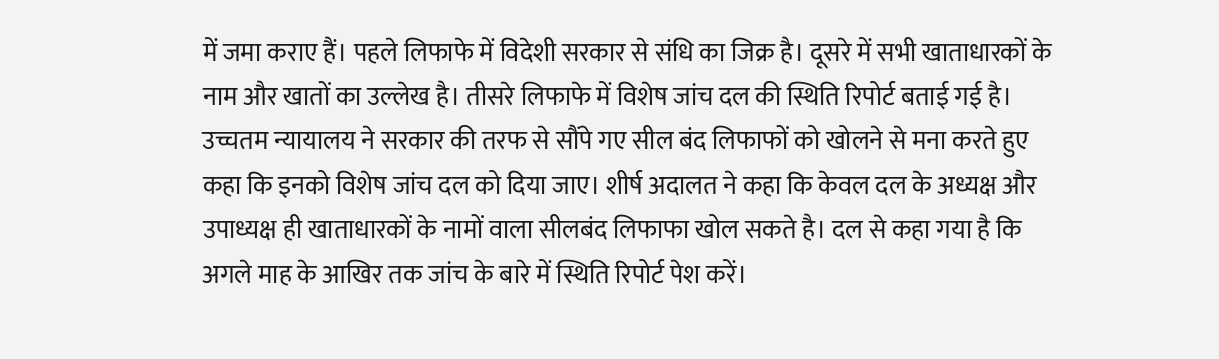में जमा कराए हैं। पहले लिफाफे में विदेशी सरकार से संधि का जिक्र है। दूसरे में सभी खाताधारकों के नाम और खातों का उल्लेख है। तीसरे लिफाफे में विशेष जांच दल की स्थिति रिपोर्ट बताई गई है। उच्चतम न्यायालय ने सरकार की तरफ से सौंपे गए सील बंद लिफाफों को खोलने से मना करते हुए कहा कि इनको विशेष जांच दल को दिया जाए। शीर्ष अदालत ने कहा कि केवल दल के अध्यक्ष और उपाध्यक्ष ही खाताधारकों के नामों वाला सीलबंद लिफाफा खोल सकते है। दल से कहा गया है कि अगले माह के आखिर तक जांच के बारे में स्थिति रिपोर्ट पेश करें।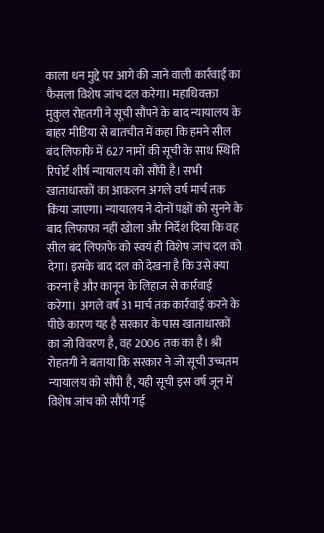काला धन मुद्दे पर आगे की जाने वाली कार्रवाई का फैसला विशेष जांच दल करेगा। महाधिवक्ता मुकुल रोहतगी ने सूची सौंपने के बाद न्यायालय के बाहर मीडिया से बातचीत में कहा कि हमने सील बंद लिफाफे में 627 नामों की सूची के साथ स्थिति रिपोर्ट शीर्ष न्यायालय को सौंपी है। सभी खाताधारकों का आकलन अगले वर्ष मार्च तक किया जाएगा। न्यायालय ने दोनों पक्षों को सुनने के बाद लिफाफा नहीं खोला और निर्देश दिया कि वह सील बंद लिफाफे को स्वयं ही विशेष जांच दल को देगा। इसके बाद दल को देखना है कि उसे क्या करना है और कानून के लिहाज से कार्रवाई करेगा।  अगले वर्ष 31 मार्च तक कार्रवाई करने के पीछे कारण यह है सरकार के पास खाताधारकों का जो विवरण है, वह 2006 तक का है। श्री रोहतगी ने बताया कि सरकार ने जो सूची उच्चतम न्यायालय को सौंपी है, यही सूची इस वर्ष जून में विशेष जांच को सौंपी गई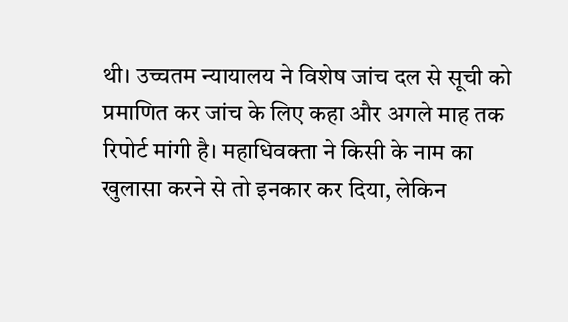थी। उच्चतम न्यायालय ने विशेष जांच दल से सूची को प्रमाणित कर जांच के लिए कहा और अगले माह तक रिपोर्ट मांगी है। महाधिवक्ता ने किसी के नाम का खुलासा करने से तो इनकार कर दिया, लेकिन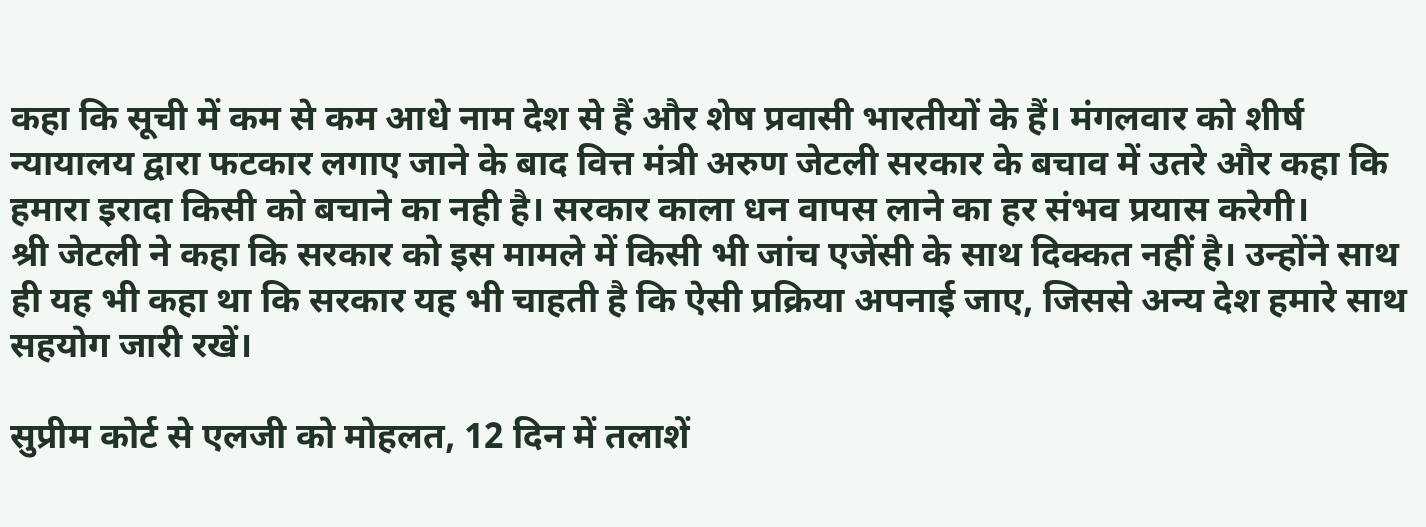कहा कि सूची में कम से कम आधे नाम देश से हैं और शेष प्रवासी भारतीयों के हैं। मंगलवार को शीर्ष न्यायालय द्वारा फटकार लगाए जाने के बाद वित्त मंत्री अरुण जेटली सरकार के बचाव में उतरे और कहा कि हमारा इरादा किसी को बचाने का नही है। सरकार काला धन वापस लाने का हर संभव प्रयास करेगी।
श्री जेटली ने कहा कि सरकार को इस मामले में किसी भी जांच एजेंसी के साथ दिक्कत नहीं है। उन्होंने साथ ही यह भी कहा था कि सरकार यह भी चाहती है कि ऐसी प्रक्रिया अपनाई जाए, जिससे अन्य देश हमारे साथ सहयोग जारी रखें।

सुप्रीम कोर्ट से एलजी को मोहलत, 12 दिन में तलाशें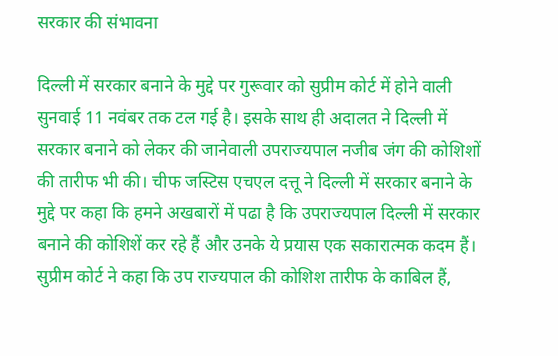सरकार की संभावना

दिल्ली में सरकार बनाने के मुद्दे पर गुरूवार को सुप्रीम कोर्ट में होने वाली सुनवाई 11 नवंबर तक टल गई है। इसके साथ ही अदालत ने दिल्ली में सरकार बनाने को लेकर की जानेवाली उपराज्यपाल नजीब जंग की कोशिशों की तारीफ भी की। चीफ जस्टिस एचएल दत्तू ने दिल्ली में सरकार बनाने के मुद्दे पर कहा कि हमने अखबारों में पढा है कि उपराज्यपाल दिल्ली में सरकार बनाने की कोशिशें कर रहे हैं और उनके ये प्रयास एक सकारात्मक कदम हैं। सुप्रीम कोर्ट ने कहा कि उप राज्यपाल की कोशिश तारीफ के काबिल हैं,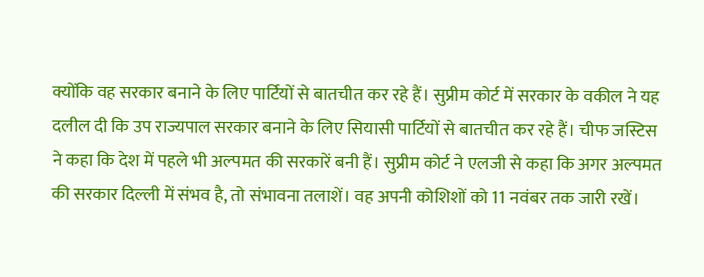क्योंकि वह सरकार बनाने के लिए पार्टियों से बातचीत कर रहे हैं। सुप्रीम कोर्ट में सरकार के वकील ने यह दलील दी कि उप राज्यपाल सरकार बनाने के लिए सियासी पार्टियों से बातचीत कर रहे हैं। चीफ जस्टिस ने कहा कि देश में पहले भी अल्पमत की सरकारें बनी हैं। सुप्रीम कोर्ट ने एलजी से कहा कि अगर अल्पमत की सरकार दिल्ली में संभव है, तो संभावना तलाशें। वह अपनी कोशिशों को 11 नवंबर तक जारी रखें।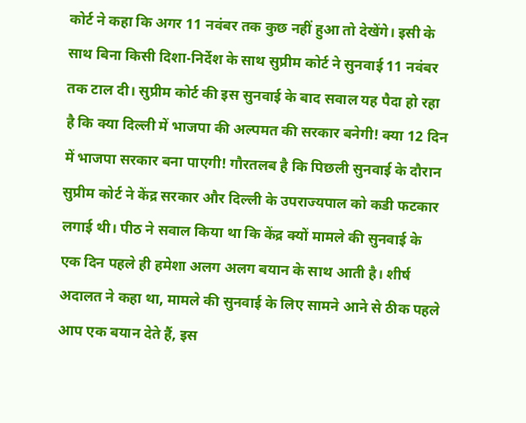कोर्ट ने कहा कि अगर 11 नवंबर तक कुछ नहीं हुआ तो देखेंगे। इसी के साथ बिना किसी दिशा-निर्देश के साथ सुप्रीम कोर्ट ने सुनवाई 11 नवंबर तक टाल दी। सुप्रीम कोर्ट की इस सुनवाई के बाद सवाल यह पैदा हो रहा है कि क्या दिल्ली में भाजपा की अल्पमत की सरकार बनेगी! क्या 12 दिन में भाजपा सरकार बना पाएगी! गौरतलब है कि पिछली सुनवाई के दौरान सुप्रीम कोर्ट ने केंद्र सरकार और दिल्ली के उपराज्यपाल को कडी फटकार लगाई थी। पीठ ने सवाल किया था कि केंद्र क्यों मामले की सुनवाई के एक दिन पहले ही हमेशा अलग अलग बयान के साथ आती है। शीर्ष अदालत ने कहा था, मामले की सुनवाई के लिए सामने आने से ठीक पहले आप एक बयान देते हैं, इस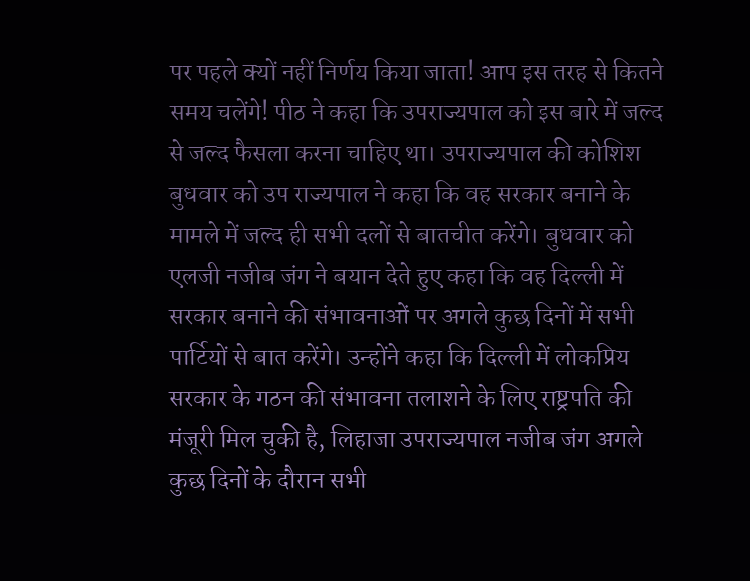पर पहले क्यों नहीं निर्णय किया जाता! आप इस तरह से कितने समय चलेंगे! पीठ ने कहा कि उपराज्यपाल को इस बारे में जल्द से जल्द फैसला करना चाहिए था। उपराज्यपाल की कोशिश बुधवार को उप राज्यपाल ने कहा कि वह सरकार बनाने के मामले में जल्द ही सभी दलों से बातचीत करेंगे। बुधवार को एलजी नजीब जंग ने बयान देते हुए कहा कि वह दिल्ली में सरकार बनाने की संभावनाओं पर अगले कुछ दिनों में सभी पार्टियों से बात करेंगे। उन्होंने कहा कि दिल्ली में लोकप्रिय सरकार के गठन की संभावना तलाशने के लिए राष्ट्रपति की मंजूरी मिल चुकी है, लिहाजा उपराज्यपाल नजीब जंग अगले कुछ दिनों के दौरान सभी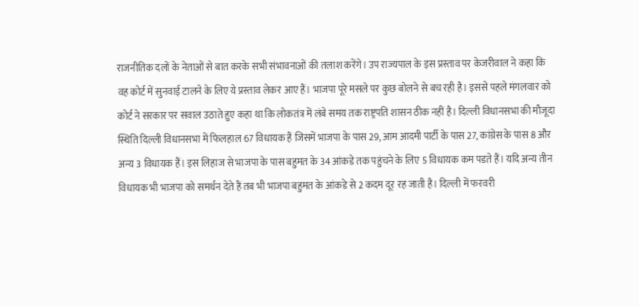राजनीतिक दलों के नेताओं से बात करके सभी संभावनाओं की तलाश करेंगे। उप राज्यपाल के इस प्रस्ताव पर केजरीवाल ने कहा कि वह कोर्ट में सुनवाई टालने के लिए ये प्रस्ताव लेकर आए हैं। भाजपा पूरे मसले पर कुछ बोलने से बच रही है। इससे पहले मंगलवार को कोर्ट ने सरकार पर सवाल उठाते हुए कहा था कि लोकतंत्र में लंबे समय तक राष्ट्रपति शासन ठीक नहीं है। दिल्ली विधानसभा की मौजूदा स्थिति दिल्ली विधानसभा में फिलहाल 67 विधायक हैं जिसमें भाजपा के पास 29, आम आदमी पार्टी के पास 27, कांग्रेस के पास 8 और अन्य 3 विधायक हैं। इस लिहाज से भाजपा के पास बहुमत के 34 आंकडे तक पहुंचने के लिए 5 विधायक कम पडते हैं। यदि अन्य तीन विधायक भी भाजपा को समर्थन देते हैं तब भी भाजपा बहुमत के आंकडे से 2 कदम दूर रह जाती है। दिल्ली में फरवरी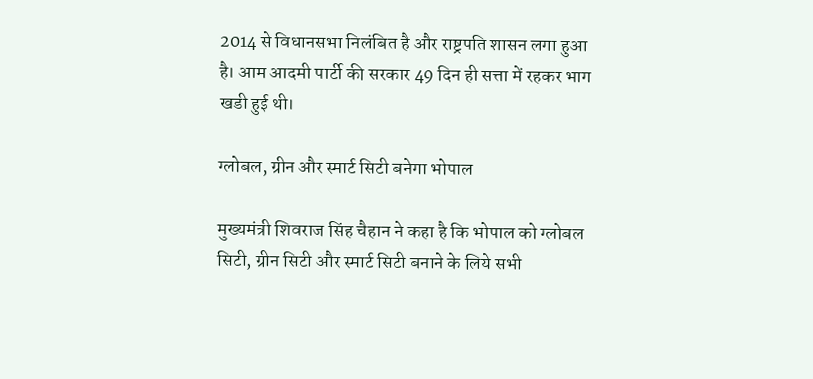2014 से विधानसभा निलंबित है और राष्ट्रपति शासन लगा हुआ है। आम आदमी पार्टी की सरकार 49 दिन ही सत्ता में रहकर भाग खडी हुई थी।

ग्लोबल, ग्रीन और स्मार्ट सिटी बनेगा भोपाल

मुख्यमंत्री शिवराज सिंह चैहान ने कहा है कि भोपाल को ग्लोबल सिटी, ग्रीन सिटी और स्मार्ट सिटी बनाने के लिये सभी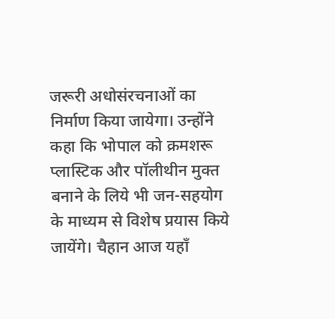जरूरी अधोसंरचनाओं का निर्माण किया जायेगा। उन्होंने कहा कि भोपाल को क्रमशरू प्लास्टिक और पॉलीथीन मुक्त बनाने के लिये भी जन-सहयोग के माध्यम से विशेष प्रयास किये जायेंगे। चैहान आज यहाँ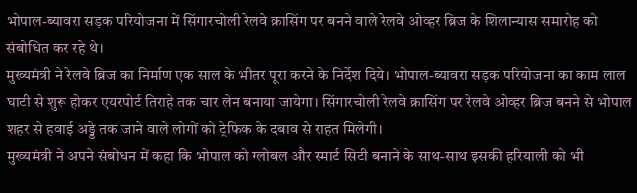भोपाल-ब्यावरा सड़क परियोजना में सिंगारचोली रेलवे क्रासिंग पर बनने वाले रेलवे ओव्हर ब्रिज के शिलान्यास समारोह को संबोधित कर रहे थे।
मुख्यमंत्री ने रेलवे ब्रिज का निर्माण एक साल के भीतर पूरा करने के निर्देश दिये। भोपाल-ब्यावरा सड़क परियोजना का काम लाल घाटी से शुरू होकर एयरपोर्ट तिराहे तक चार लेन बनाया जायेगा। सिंगारचोली रेलवे क्रासिंग पर रेलवे ओव्हर ब्रिज बनने से भोपाल शहर से हवाई अड्डे तक जाने वाले लोगों को ट्रेफिक के दबाव से राहत मिलेगी।
मुख्यमंत्री ने अपने संबोधन में कहा कि भोपाल को ग्लोबल और स्मार्ट सिटी बनाने के साथ-साथ इसकी हरियाली को भी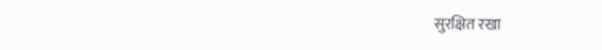सुरक्षित रखा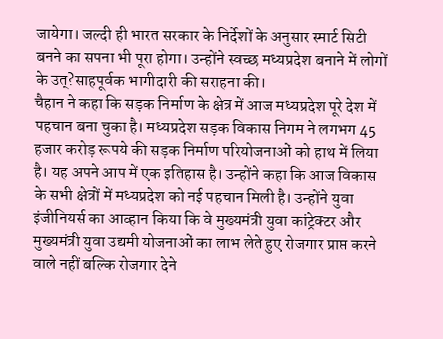जायेगा। जल्दी ही भारत सरकार के निर्देशों के अनुसार स्मार्ट सिटी बनने का सपना भी पूरा होगा। उन्होंने स्वच्छ मध्यप्रदेश बनाने में लोगों के उत्?साहपूर्वक भागीदारी की सराहना की।
चैहान ने कहा कि सड़क निर्माण के क्षेत्र में आज मध्यप्रदेश पूरे देश में पहचान बना चुका है। मध्यप्रदेश सड़क विकास निगम ने लगभग 45 हजार करोड़ रूपये की सड़क निर्माण परियोजनाओं को हाथ में लिया है। यह अपने आप में एक इतिहास है। उन्होंने कहा कि आज विकास के सभी क्षेत्रों में मध्यप्रदेश को नई पहचान मिली है। उन्होंने युवा इंजीनियर्स का आव्हान किया कि वे मुख्यमंत्री युवा कांट्रेक्टर और मुख्यमंत्री युवा उद्यमी योजनाओं का लाभ लेते हुए रोजगार प्राप्त करने वाले नहीं बल्कि रोजगार देने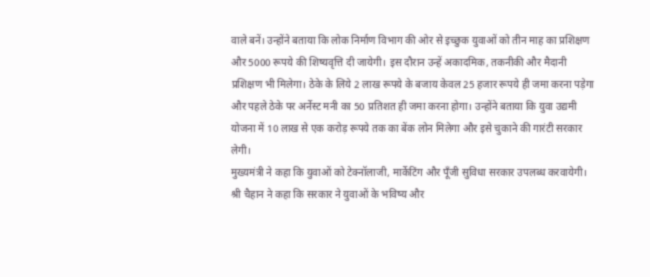वाले बनें। उन्होंने बताया कि लोक निर्माण विभाग की ओर से इच्छुक युवाओं को तीन माह का प्रशिक्षण और 5000 रूपये की शिष्यवृत्ति दी जायेगी। इस दौरान उन्हें अकादमिक, तकनीकी और मैदानी प्रशिक्षण भी मिलेगा। ठेके के लिये 2 लाख रूपये के बजाय केवल 25 हजार रूपये ही जमा करना पड़ेगा और पहले ठेके पर अर्नेस्ट मनी का 50 प्रतिशत ही जमा करना होगा। उन्होंने बताया कि युवा उद्यमी योजना में 10 लाख से एक करोड़ रूपये तक का बेंक लोन मिलेगा और इसे चुकाने की गारंटी सरकार लेगी।
मुख्यमंत्री ने कहा कि युवाओं को टेक्नॉलाजी, मार्केटिंग और पूँजी सुविधा सरकार उपलब्ध करवायेगी। श्री चैहान ने कहा कि सरकार ने युवाओं के भविष्य और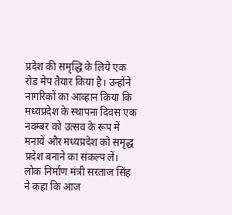प्रदेश की समृद्धि के लिये एक रोड मेप तैयार किया है। उन्होंने नागरिकों का आव्हान किया कि मध्यप्रदेश के स्थापना दिवस एक नवम्बर को उत्सव के रूप में मनायें और मध्यप्रदेश को समृद्ध प्रदेश बनाने का संकल्प लें।
लोक निर्माण मंत्री सरताज सिंह ने कहा कि आज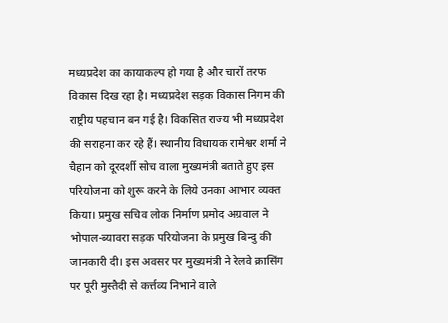मध्यप्रदेश का कायाकल्प हो गया है और चारों तरफ विकास दिख रहा है। मध्यप्रदेश सड़क विकास निगम की राष्ट्रीय पहचान बन गई है। विकसित राज्य भी मध्यप्रदेश की सराहना कर रहे हैं। स्थानीय विधायक रामेश्वर शर्मा ने चैहान को दूरदर्शी सोच वाला मुख्यमंत्री बताते हुए इस परियोजना को शुरू करने के लिये उनका आभार व्यक्त किया। प्रमुख सचिव लोक निर्माण प्रमोद अग्रवाल ने भोपाल-ब्यावरा सड़क परियोजना के प्रमुख बिन्दु की जानकारी दी। इस अवसर पर मुख्यमंत्री ने रेलवे क्रासिंग पर पूरी मुस्तैदी से कर्त्तव्य निभाने वाले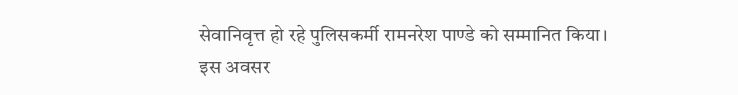सेवानिवृत्त हो रहे पुलिसकर्मी रामनरेश पाण्डे को सम्मानित किया।
इस अवसर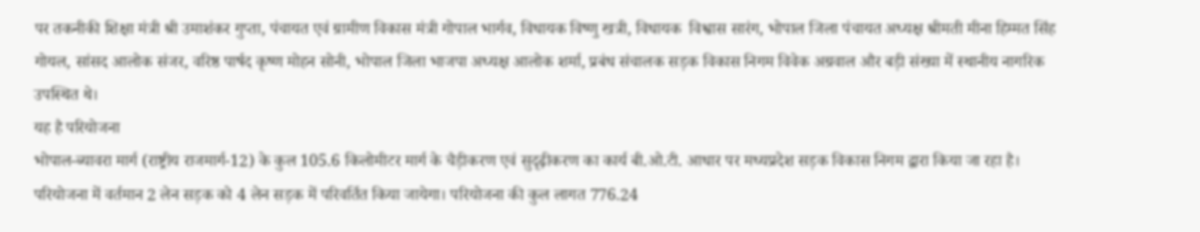पर तकनीकी शिक्षा मंत्री श्री उमाशंकर गुप्ता, पंचायत एवं ग्रामीण विकास मंत्री गोपाल भार्गव, विधायक विष्णु खत्री, विधायक  विश्वास सारंग, भोपाल जिला पंचायत अध्यक्ष श्रीमती मीना हिम्मत सिंह गोयल, सांसद आलोक संजर, वरिष्ठ पार्षद कृष्ण मोहन सोनी, भोपाल जिला भाजपा अध्यक्ष आलोक शर्मा, प्रबंध संचालक सड़क विकास निगम विवेक अग्रवाल और बड़ी संख्या में स्थानीय नागरिक उपस्थित थे।
यह है परियोजना
भोपाल-ब्यावरा मार्ग (राष्ट्रीय राजमार्ग-12) के कुल 105.6 किलोमीटर मार्ग के चैड़ीकरण एवं सुदृढ़ीकरण का कार्य बी.ओ.टी. आधार पर मध्यप्रदेश सड़क विकास निगम द्वारा किया जा रहा है। परियोजना में वर्तमान 2 लेन सड़क को 4 लेन सड़क में परिवर्तित किया जायेगा। परियोजना की कुल लागत 776.24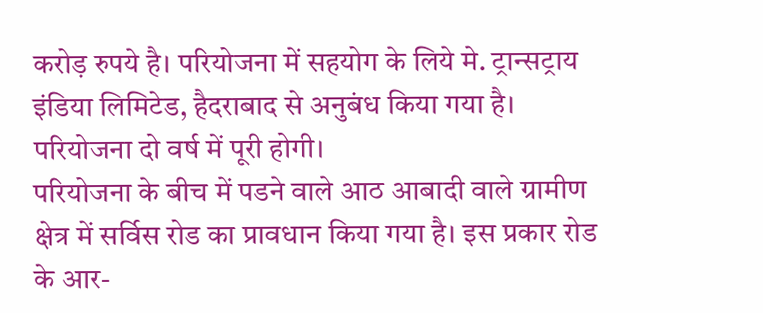करोड़ रुपये है। परियोजना में सहयोग के लिये मे. ट्रान्सट्राय इंडिया लिमिटेड, हैदराबाद से अनुबंध किया गया है। परियोजना दो वर्ष में पूरी होगी।
परियोजना के बीच में पडने वाले आठ आबादी वाले ग्रामीण क्षेत्र में सर्विस रोड का प्रावधान किया गया है। इस प्रकार रोड के आर-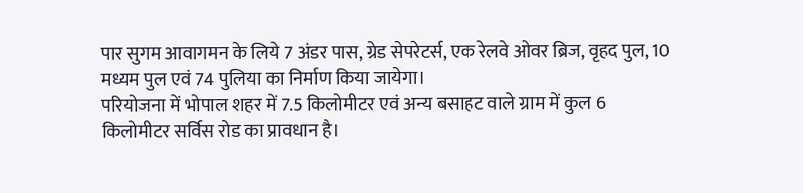पार सुगम आवागमन के लिये 7 अंडर पास, ग्रेड सेपरेटर्स, एक रेलवे ओवर ब्रिज, वृहद पुल, 10 मध्यम पुल एवं 74 पुलिया का निर्माण किया जायेगा।
परियोजना में भोपाल शहर में 7.5 किलोमीटर एवं अन्य बसाहट वाले ग्राम में कुल 6 किलोमीटर सर्विस रोड का प्रावधान है।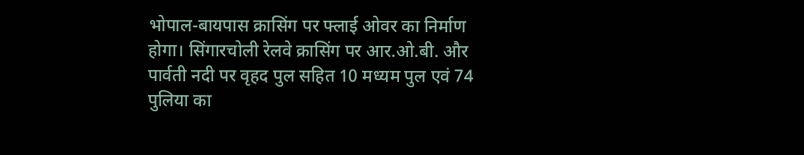भोपाल-बायपास क्रासिंग पर फ्लाई ओवर का निर्माण होगा। सिंगारचोली रेलवे क्रासिंग पर आर.ओ.बी. और पार्वती नदी पर वृहद पुल सहित 10 मध्यम पुल एवं 74 पुलिया का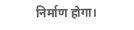निर्माण होगा।